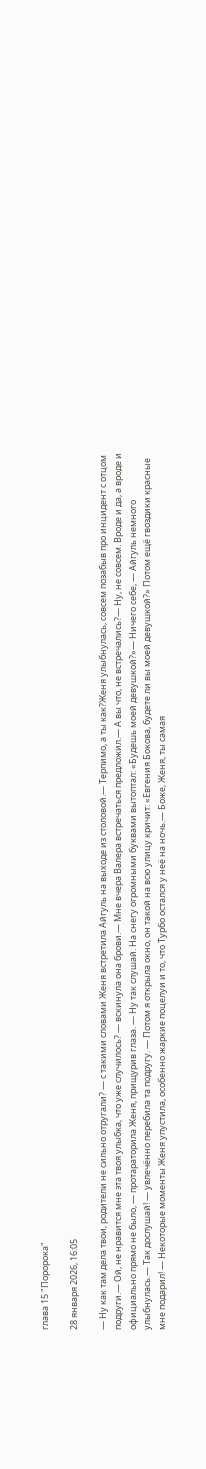глава 15 "Поророка"

28 января 2026, 16:05

— Ну как там дела твои, родители не сильно отругали? — с такими словами Женя встретила Айгуль на выходе из столовой.— Терпимо, а ты как?Женя улыбнулась, совсем позабыв про инцидент с отцом подруги.— Ой, не нравится мне эта твоя улыбка, что уже случилось? — вскинула она брови.— Мне вчера Валера встречаться предложил.— А вы что, не встречались?— Ну, не совсем. Вроде и да, а вроде и официально прямо не было, — протараторила Женя, прищурив глаза. — Ну так слушай. На снегу огромными буквами вытоптал: «Будешь моей девушкой?»— Ничего себе, — Айгуль немного улыбнулась.— Так дослушай! — увлечённо перебила та подругу. — Потом я открыла окно, он такой на всю улицу кричит: «Евгения Бокова, будете ли вы моей девушкой?» Потом ещё гвоздики красные мне подарил! — Некоторые моменты Женя упустила, особенно жаркие поцелуи и то, что Турбо остался у неё на ночь.— Боже, Женя, ты самая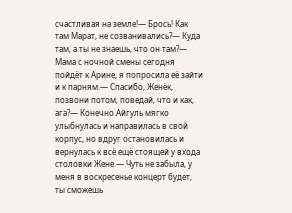счастливая на земле!— Брось! Как там Марат, не созванивались?— Куда там, а ты не знаешь, что он там?— Мама с ночной смены сегодня пойдёт к Арине, я попросила её зайти и к парням.— Спасибо, Женёк, позвони потом, поведай, что и как, ага?— Конечно.Айгуль мягко улыбнулась и направилась в свой корпус, но вдруг остановилась и вернулась к всё ещё стоящей у входа столовки Жене.— Чуть не забыла, у меня в воскресенье концерт будет, ты сможешь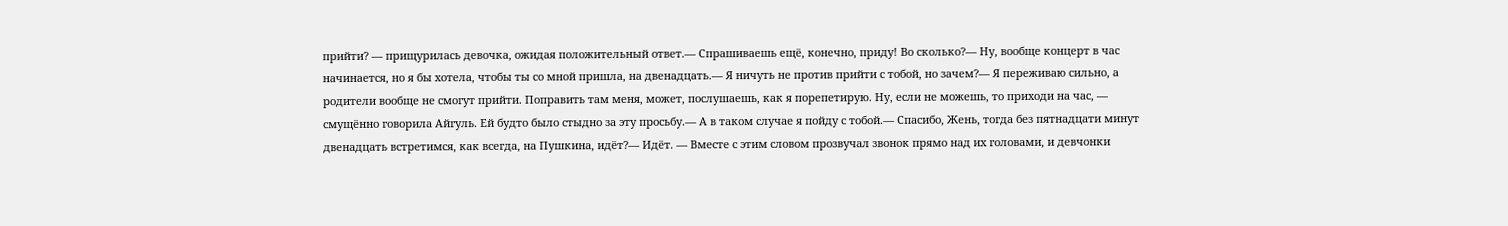прийти? — прищурилась девочка, ожидая положительный ответ.— Спрашиваешь ещё, конечно, приду! Во сколько?— Ну, вообще концерт в час начинается, но я бы хотела, чтобы ты со мной пришла, на двенадцать.— Я ничуть не против прийти с тобой, но зачем?— Я переживаю сильно, а родители вообще не смогут прийти. Поправить там меня, может, послушаешь, как я порепетирую. Ну, если не можешь, то приходи на час, — смущённо говорила Айгуль. Ей будто было стыдно за эту просьбу.— А в таком случае я пойду с тобой.— Спасибо, Жень, тогда без пятнадцати минут двенадцать встретимся, как всегда, на Пушкина, идёт?— Идёт. — Вместе с этим словом прозвучал звонок прямо над их головами, и девчонки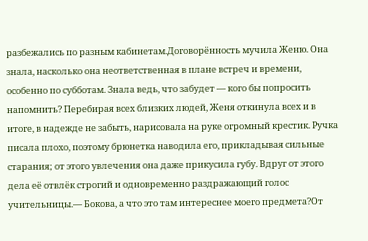разбежались по разным кабинетам.Договорённость мучила Женю. Она знала, насколько она неответственная в плане встреч и времени, особенно по субботам. Знала ведь, что забудет — кого бы попросить напомнить? Перебирая всех близких людей, Женя откинула всех и в итоге, в надежде не забыть, нарисовала на руке огромный крестик. Ручка писала плохо, поэтому брюнетка наводила его, прикладывая сильные старания; от этого увлечения она даже прикусила губу. Вдруг от этого дела её отвлёк строгий и одновременно раздражающий голос учительницы.— Бокова, а что это там интереснее моего предмета?От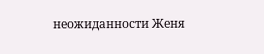неожиданности Женя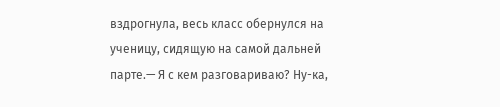вздрогнула, весь класс обернулся на ученицу, сидящую на самой дальней парте.— Я с кем разговариваю? Ну-ка,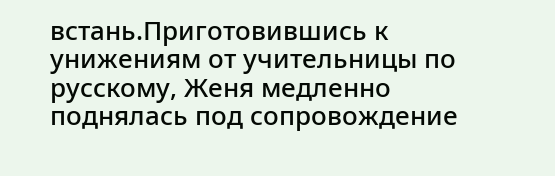встань.Приготовившись к унижениям от учительницы по русскому, Женя медленно поднялась под сопровождение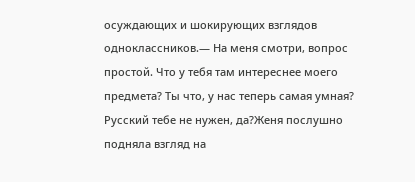осуждающих и шокирующих взглядов одноклассников.— На меня смотри, вопрос простой. Что у тебя там интереснее моего предмета? Ты что, у нас теперь самая умная? Русский тебе не нужен, да?Женя послушно подняла взгляд на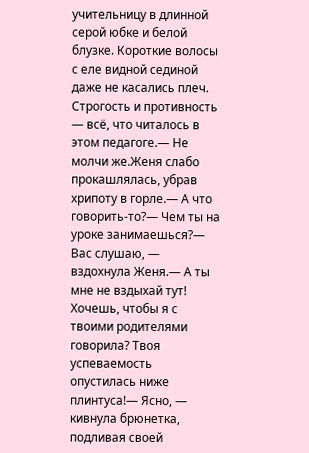учительницу в длинной серой юбке и белой блузке. Короткие волосы с еле видной сединой даже не касались плеч. Строгость и противность — всё, что читалось в этом педагоге.— Не молчи же.Женя слабо прокашлялась, убрав хрипоту в горле.— А что говорить-то?— Чем ты на уроке занимаешься?— Вас слушаю, — вздохнула Женя.— А ты мне не вздыхай тут! Хочешь, чтобы я с твоими родителями говорила? Твоя успеваемость опустилась ниже плинтуса!— Ясно, — кивнула брюнетка, подливая своей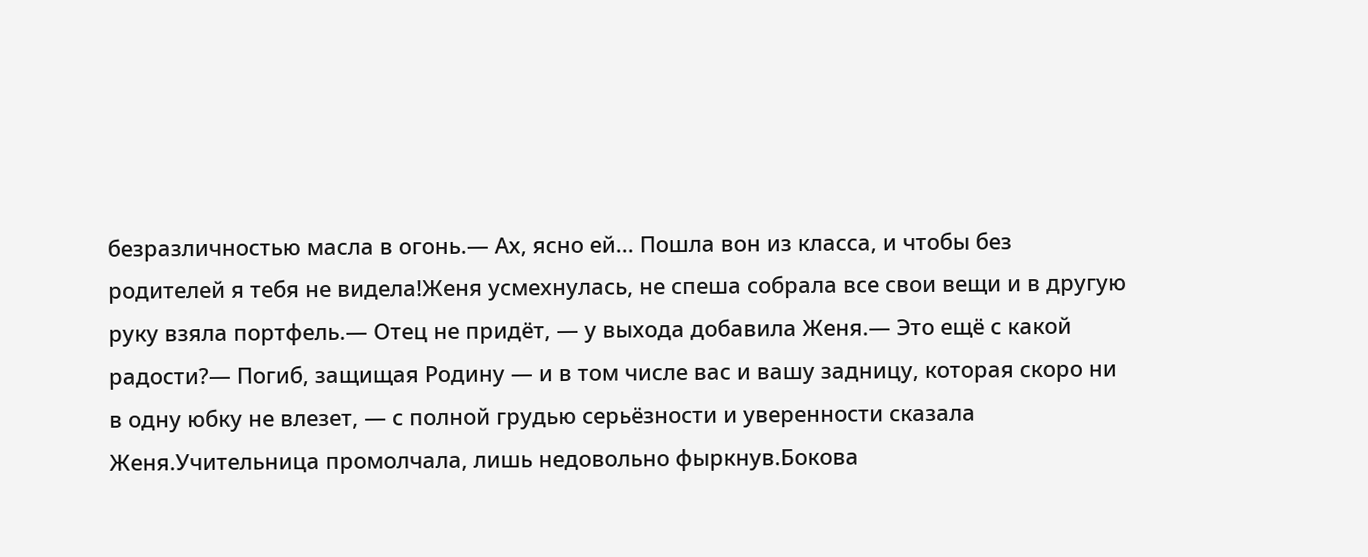безразличностью масла в огонь.— Ах, ясно ей... Пошла вон из класса, и чтобы без родителей я тебя не видела!Женя усмехнулась, не спеша собрала все свои вещи и в другую руку взяла портфель.— Отец не придёт, — у выхода добавила Женя.— Это ещё с какой радости?— Погиб, защищая Родину — и в том числе вас и вашу задницу, которая скоро ни в одну юбку не влезет, — с полной грудью серьёзности и уверенности сказала Женя.Учительница промолчала, лишь недовольно фыркнув.Бокова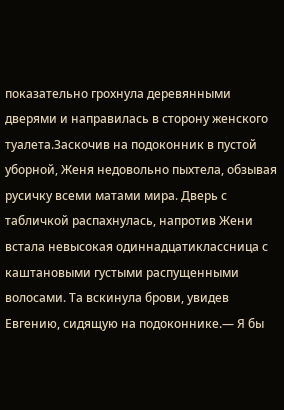показательно грохнула деревянными дверями и направилась в сторону женского туалета.Заскочив на подоконник в пустой уборной, Женя недовольно пыхтела, обзывая русичку всеми матами мира. Дверь с табличкой распахнулась, напротив Жени встала невысокая одиннадцатиклассница с каштановыми густыми распущенными волосами. Та вскинула брови, увидев Евгению, сидящую на подоконнике.— Я бы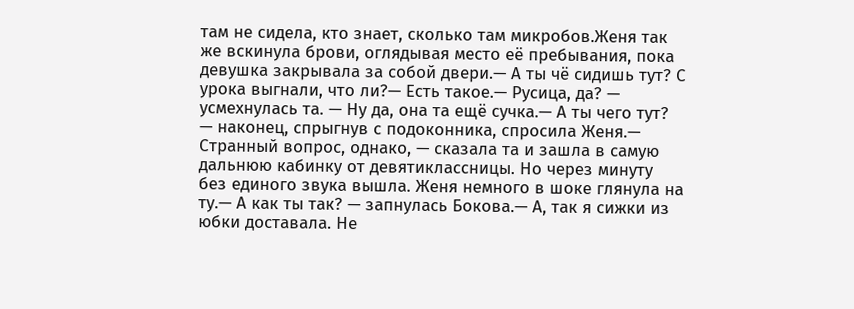там не сидела, кто знает, сколько там микробов.Женя так же вскинула брови, оглядывая место её пребывания, пока девушка закрывала за собой двери.— А ты чё сидишь тут? С урока выгнали, что ли?— Есть такое.— Русица, да? — усмехнулась та. — Ну да, она та ещё сучка.— А ты чего тут? — наконец, спрыгнув с подоконника, спросила Женя.— Странный вопрос, однако, — сказала та и зашла в самую дальнюю кабинку от девятиклассницы. Но через минуту без единого звука вышла. Женя немного в шоке глянула на ту.— А как ты так? — запнулась Бокова.— А, так я сижки из юбки доставала. Не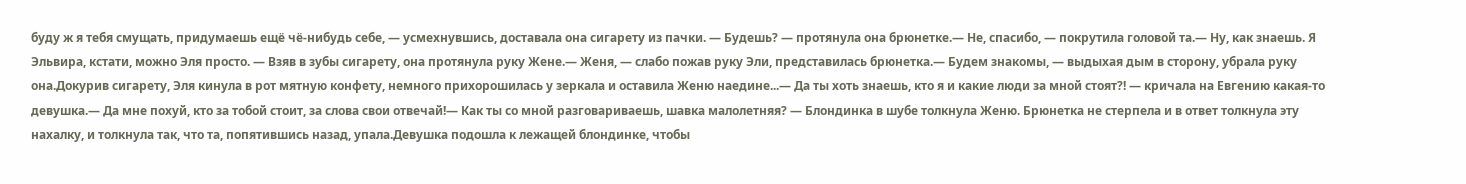буду ж я тебя смущать, придумаешь ещё чё-нибудь себе, — усмехнувшись, доставала она сигарету из пачки. — Будешь? — протянула она брюнетке.— Не, спасибо, — покрутила головой та.— Ну, как знаешь. Я Эльвира, кстати, можно Эля просто. — Взяв в зубы сигарету, она протянула руку Жене.— Женя, — слабо пожав руку Эли, представилась брюнетка.— Будем знакомы, — выдыхая дым в сторону, убрала руку она.Докурив сигарету, Эля кинула в рот мятную конфету, немного прихорошилась у зеркала и оставила Женю наедине...— Да ты хоть знаешь, кто я и какие люди за мной стоят?! — кричала на Евгению какая-то девушка.— Да мне похуй, кто за тобой стоит, за слова свои отвечай!— Как ты со мной разговариваешь, шавка малолетняя? — Блондинка в шубе толкнула Женю. Брюнетка не стерпела и в ответ толкнула эту нахалку, и толкнула так, что та, попятившись назад, упала.Девушка подошла к лежащей блондинке, чтобы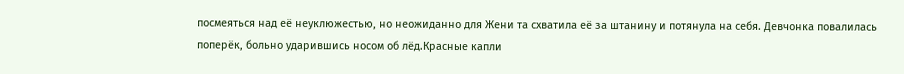посмеяться над её неуклюжестью, но неожиданно для Жени та схватила её за штанину и потянула на себя. Девчонка повалилась поперёк, больно ударившись носом об лёд.Красные капли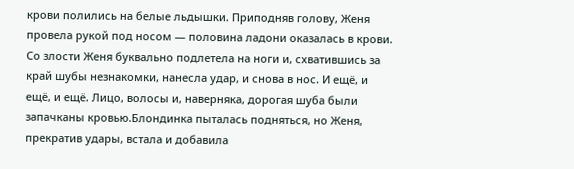крови полились на белые льдышки. Приподняв голову, Женя провела рукой под носом — половина ладони оказалась в крови. Со злости Женя буквально подлетела на ноги и, схватившись за край шубы незнакомки, нанесла удар, и снова в нос. И ещё, и ещё, и ещё. Лицо, волосы и, наверняка, дорогая шуба были запачканы кровью.Блондинка пыталась подняться, но Женя, прекратив удары, встала и добавила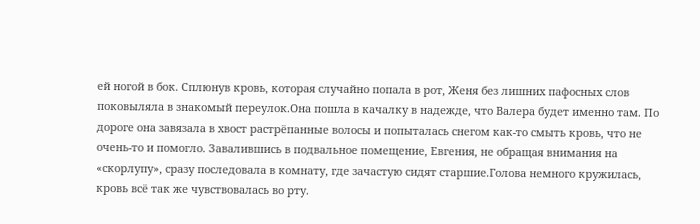ей ногой в бок. Сплюнув кровь, которая случайно попала в рот, Женя без лишних пафосных слов поковыляла в знакомый переулок.Она пошла в качалку в надежде, что Валера будет именно там. По дороге она завязала в хвост растрёпанные волосы и попыталась снегом как-то смыть кровь, что не очень-то и помогло. Завалившись в подвальное помещение, Евгения, не обращая внимания на «скорлупу», сразу последовала в комнату, где зачастую сидят старшие.Голова немного кружилась, кровь всё так же чувствовалась во рту.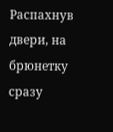Распахнув двери, на брюнетку сразу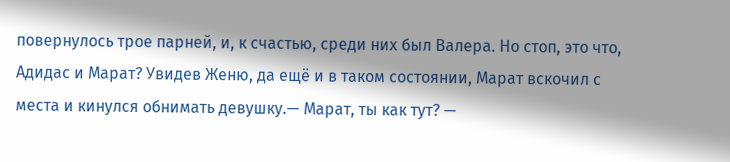повернулось трое парней, и, к счастью, среди них был Валера. Но стоп, это что, Адидас и Марат? Увидев Женю, да ещё и в таком состоянии, Марат вскочил с места и кинулся обнимать девушку.— Марат, ты как тут? —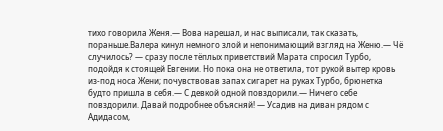тихо говорила Женя.— Вова нарешал, и нас выписали, так сказать, пораньше.Валера кинул немного злой и непонимающий взгляд на Женю.— Чё случилось? — сразу после тёплых приветствий Марата спросил Турбо, подойдя к стоящей Евгении. Но пока она не ответила, тот рукой вытер кровь из-под носа Жени; почувствовав запах сигарет на руках Турбо, брюнетка будто пришла в себя.— С девкой одной повздорили.— Ничего себе повздорили. Давай подробнее объясняй! — Усадив на диван рядом с Адидасом,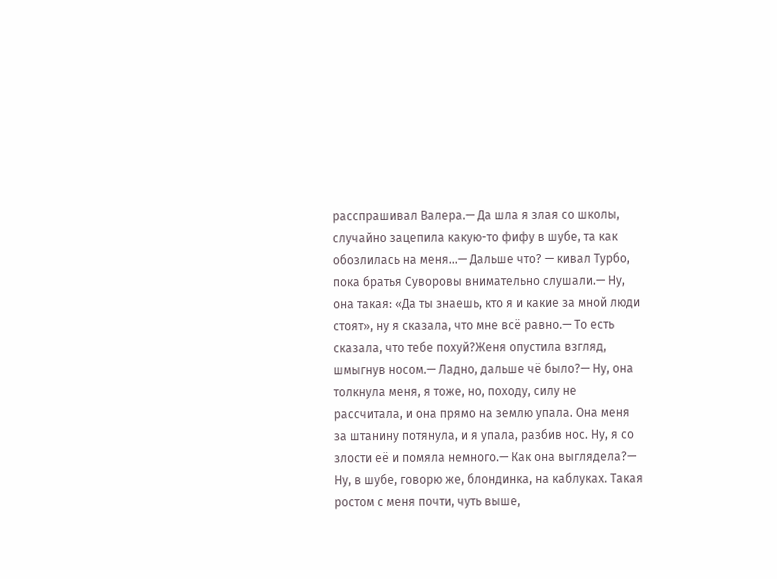расспрашивал Валера.— Да шла я злая со школы, случайно зацепила какую-то фифу в шубе, та как обозлилась на меня...— Дальше что? — кивал Турбо, пока братья Суворовы внимательно слушали.— Ну, она такая: «Да ты знаешь, кто я и какие за мной люди стоят», ну я сказала, что мне всё равно.— То есть сказала, что тебе похуй?Женя опустила взгляд, шмыгнув носом.— Ладно, дальше чё было?— Ну, она толкнула меня, я тоже, но, походу, силу не рассчитала, и она прямо на землю упала. Она меня за штанину потянула, и я упала, разбив нос. Ну, я со злости её и помяла немного.— Как она выглядела?— Ну, в шубе, говорю же, блондинка, на каблуках. Такая ростом с меня почти, чуть выше,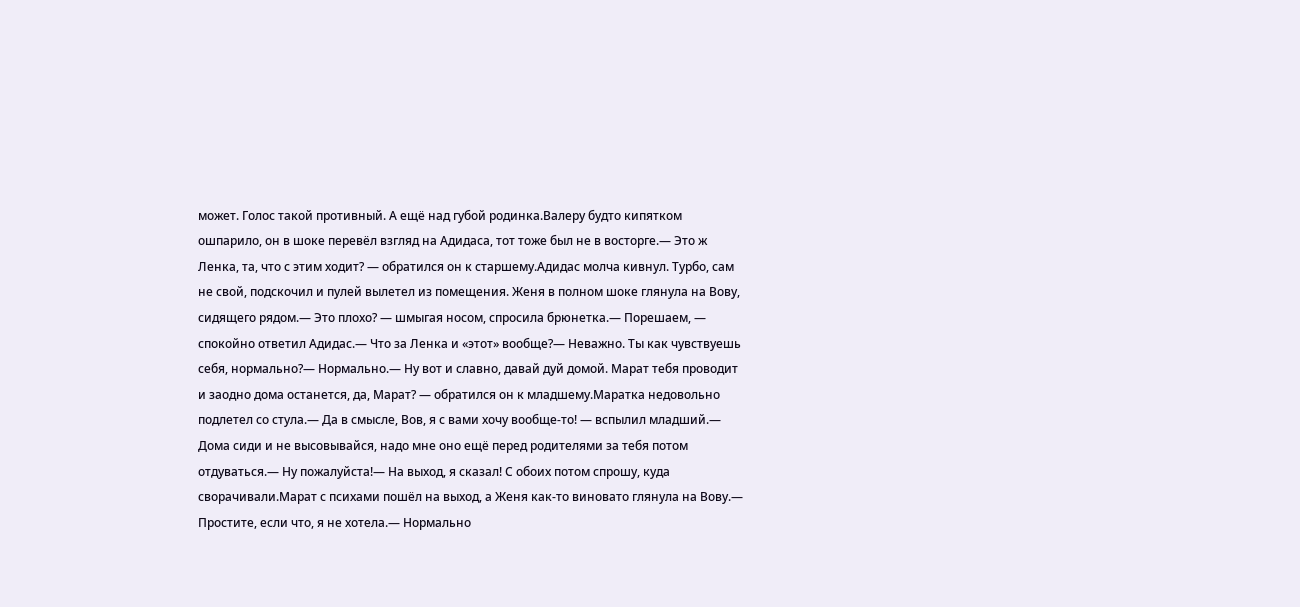может. Голос такой противный. А ещё над губой родинка.Валеру будто кипятком ошпарило, он в шоке перевёл взгляд на Адидаса, тот тоже был не в восторге.— Это ж Ленка, та, что с этим ходит? — обратился он к старшему.Адидас молча кивнул. Турбо, сам не свой, подскочил и пулей вылетел из помещения. Женя в полном шоке глянула на Вову, сидящего рядом.— Это плохо? — шмыгая носом, спросила брюнетка.— Порешаем, — спокойно ответил Адидас.— Что за Ленка и «этот» вообще?— Неважно. Ты как чувствуешь себя, нормально?— Нормально.— Ну вот и славно, давай дуй домой. Марат тебя проводит и заодно дома останется, да, Марат? — обратился он к младшему.Маратка недовольно подлетел со стула.— Да в смысле, Вов, я с вами хочу вообще-то! — вспылил младший.— Дома сиди и не высовывайся, надо мне оно ещё перед родителями за тебя потом отдуваться.— Ну пожалуйста!— На выход, я сказал! С обоих потом спрошу, куда сворачивали.Марат с психами пошёл на выход, а Женя как-то виновато глянула на Вову.— Простите, если что, я не хотела.— Нормально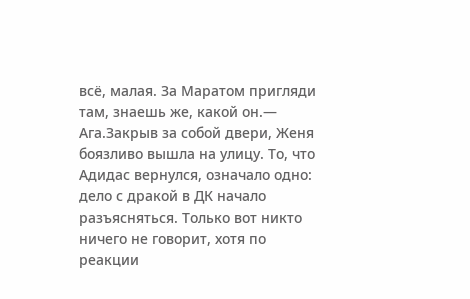всё, малая. За Маратом пригляди там, знаешь же, какой он.— Ага.Закрыв за собой двери, Женя боязливо вышла на улицу. То, что Адидас вернулся, означало одно: дело с дракой в ДК начало разъясняться. Только вот никто ничего не говорит, хотя по реакции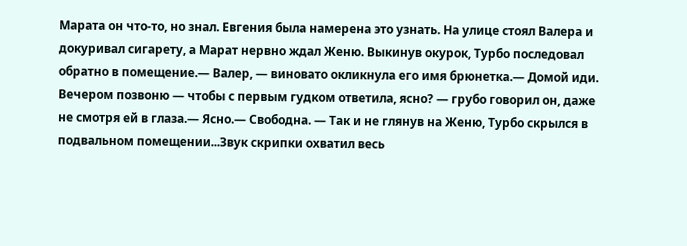Марата он что-то, но знал. Евгения была намерена это узнать. На улице стоял Валера и докуривал сигарету, а Марат нервно ждал Женю. Выкинув окурок, Турбо последовал обратно в помещение.— Валер, — виновато окликнула его имя брюнетка.— Домой иди. Вечером позвоню — чтобы с первым гудком ответила, ясно? — грубо говорил он, даже не смотря ей в глаза.— Ясно.— Свободна. — Так и не глянув на Женю, Турбо скрылся в подвальном помещении...Звук скрипки охватил весь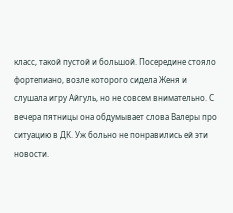класс, такой пустой и большой. Посередине стояло фортепиано, возле которого сидела Женя и слушала игру Айгуль, но не совсем внимательно. С вечера пятницы она обдумывает слова Валеры про ситуацию в ДК. Уж больно не понравились ей эти новости.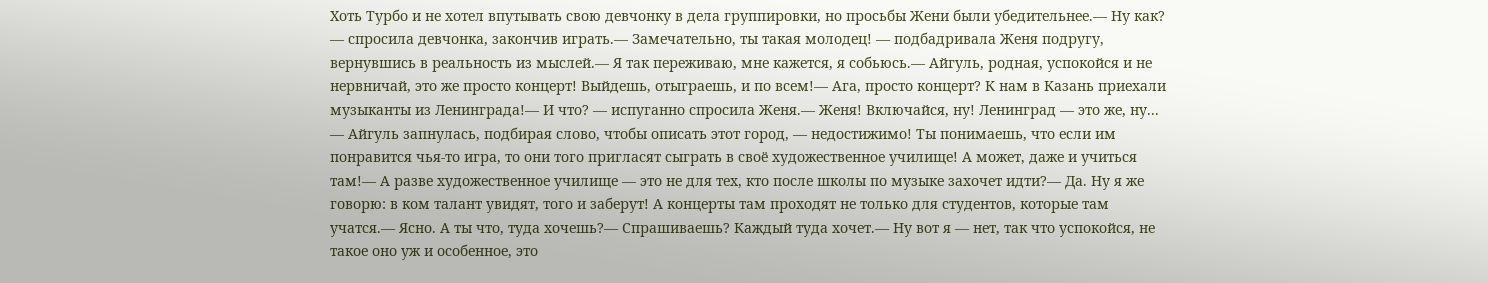Хоть Турбо и не хотел впутывать свою девчонку в дела группировки, но просьбы Жени были убедительнее.— Ну как? — спросила девчонка, закончив играть.— Замечательно, ты такая молодец! — подбадривала Женя подругу, вернувшись в реальность из мыслей.— Я так переживаю, мне кажется, я собьюсь.— Айгуль, родная, успокойся и не нервничай, это же просто концерт! Выйдешь, отыграешь, и по всем!— Ага, просто концерт? К нам в Казань приехали музыканты из Ленинграда!— И что? — испуганно спросила Женя.— Женя! Включайся, ну! Ленинград — это же, ну... — Айгуль запнулась, подбирая слово, чтобы описать этот город, — недостижимо! Ты понимаешь, что если им понравится чья-то игра, то они того пригласят сыграть в своё художественное училище! А может, даже и учиться там!— А разве художественное училище — это не для тех, кто после школы по музыке захочет идти?— Да. Ну я же говорю: в ком талант увидят, того и заберут! А концерты там проходят не только для студентов, которые там учатся.— Ясно. А ты что, туда хочешь?— Спрашиваешь? Каждый туда хочет.— Ну вот я — нет, так что успокойся, не такое оно уж и особенное, это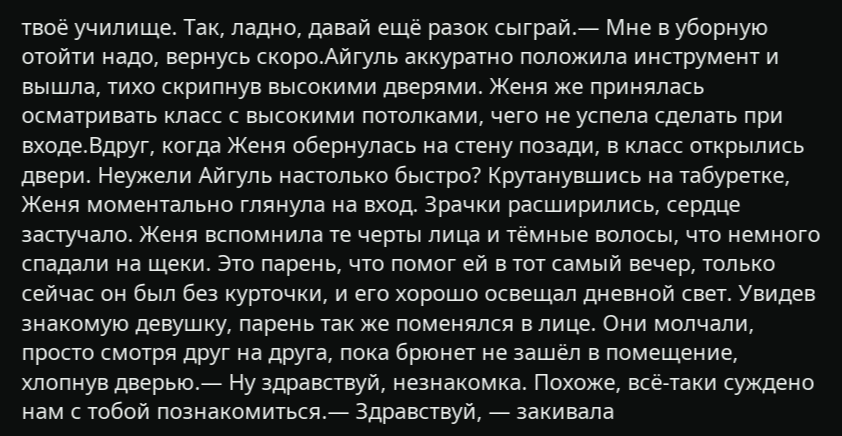твоё училище. Так, ладно, давай ещё разок сыграй.— Мне в уборную отойти надо, вернусь скоро.Айгуль аккуратно положила инструмент и вышла, тихо скрипнув высокими дверями. Женя же принялась осматривать класс с высокими потолками, чего не успела сделать при входе.Вдруг, когда Женя обернулась на стену позади, в класс открылись двери. Неужели Айгуль настолько быстро? Крутанувшись на табуретке, Женя моментально глянула на вход. Зрачки расширились, сердце застучало. Женя вспомнила те черты лица и тёмные волосы, что немного спадали на щеки. Это парень, что помог ей в тот самый вечер, только сейчас он был без курточки, и его хорошо освещал дневной свет. Увидев знакомую девушку, парень так же поменялся в лице. Они молчали, просто смотря друг на друга, пока брюнет не зашёл в помещение, хлопнув дверью.— Ну здравствуй, незнакомка. Похоже, всё-таки суждено нам с тобой познакомиться.— Здравствуй, — закивала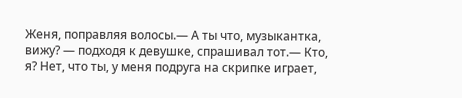Женя, поправляя волосы.— А ты что, музыкантка, вижу? — подходя к девушке, спрашивал тот.— Кто, я? Нет, что ты, у меня подруга на скрипке играет,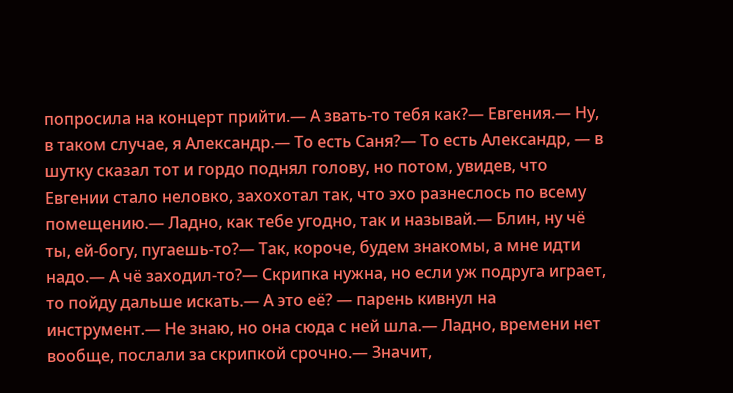попросила на концерт прийти.— А звать-то тебя как?— Евгения.— Ну, в таком случае, я Александр.— То есть Саня?— То есть Александр, — в шутку сказал тот и гордо поднял голову, но потом, увидев, что Евгении стало неловко, захохотал так, что эхо разнеслось по всему помещению.— Ладно, как тебе угодно, так и называй.— Блин, ну чё ты, ей-богу, пугаешь-то?— Так, короче, будем знакомы, а мне идти надо.— А чё заходил-то?— Скрипка нужна, но если уж подруга играет, то пойду дальше искать.— А это её? — парень кивнул на инструмент.— Не знаю, но она сюда с ней шла.— Ладно, времени нет вообще, послали за скрипкой срочно.— Значит,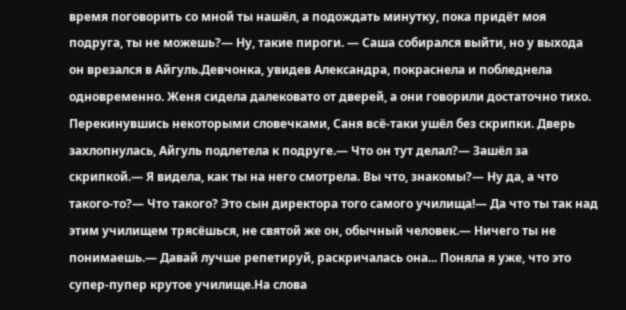время поговорить со мной ты нашёл, а подождать минутку, пока придёт моя подруга, ты не можешь?— Ну, такие пироги. — Саша собирался выйти, но у выхода он врезался в Айгуль.Девчонка, увидев Александра, покраснела и побледнела одновременно. Женя сидела далековато от дверей, а они говорили достаточно тихо. Перекинувшись некоторыми словечками, Саня всё-таки ушёл без скрипки. Дверь захлопнулась, Айгуль подлетела к подруге.— Что он тут делал?— Зашёл за скрипкой.— Я видела, как ты на него смотрела. Вы что, знакомы?— Ну да, а что такого-то?— Что такого? Это сын директора того самого училища!— Да что ты так над этим училищем трясёшься, не святой же он, обычный человек.— Ничего ты не понимаешь.— Давай лучше репетируй, раскричалась она... Поняла я уже, что это супер-пупер крутое училище.На слова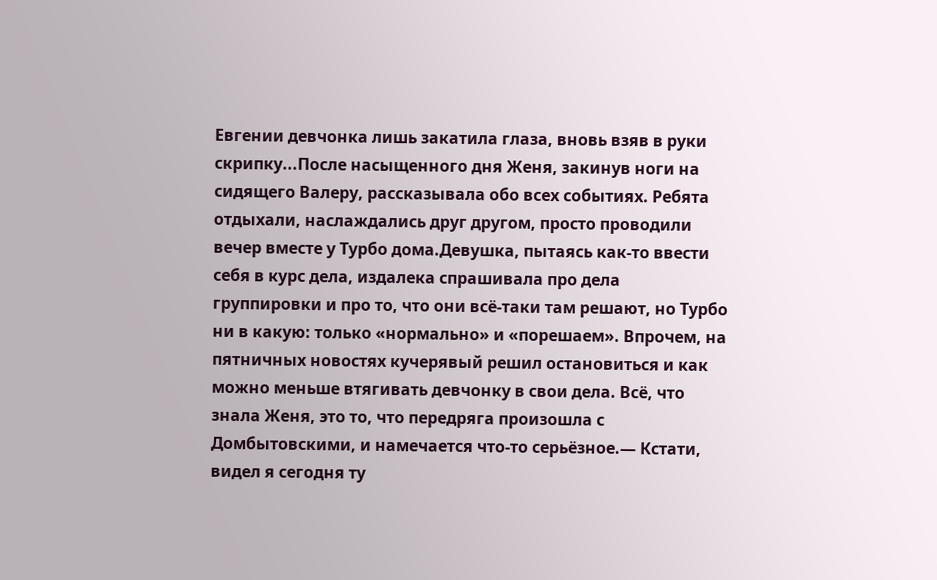Евгении девчонка лишь закатила глаза, вновь взяв в руки скрипку...После насыщенного дня Женя, закинув ноги на сидящего Валеру, рассказывала обо всех событиях. Ребята отдыхали, наслаждались друг другом, просто проводили вечер вместе у Турбо дома.Девушка, пытаясь как-то ввести себя в курс дела, издалека спрашивала про дела группировки и про то, что они всё-таки там решают, но Турбо ни в какую: только «нормально» и «порешаем». Впрочем, на пятничных новостях кучерявый решил остановиться и как можно меньше втягивать девчонку в свои дела. Всё, что знала Женя, это то, что передряга произошла с Домбытовскими, и намечается что-то серьёзное.— Кстати, видел я сегодня ту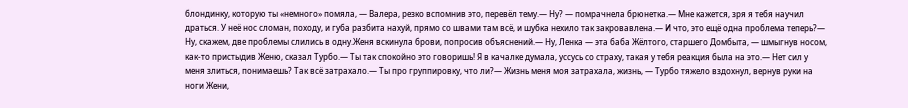блондинку, которую ты «немного» помяла, — Валера, резко вспомнив это, перевёл тему.— Ну? — помрачнела брюнетка.— Мне кажется, зря я тебя научил драться. У неё нос сломан, походу, и губа разбита нахуй, прямо со швами там всё, и шубка нехило так закровавлена.— И что, это ещё одна проблема теперь?— Ну, скажем, две проблемы слились в одну.Женя вскинула брови, попросив объяснений.— Ну, Ленка — эта баба Жёлтого, старшего Домбыта, — шмыгнув носом, как-то пристыдив Женю, сказал Турбо.— Ты так спокойно это говоришь! Я в качалке думала, уссусь со страху, такая у тебя реакция была на это.— Нет сил у меня злиться, понимаешь? Так всё затрахало.— Ты про группировку, что ли?— Жизнь меня моя затрахала, жизнь, — Турбо тяжело вздохнул, вернув руки на ноги Жени,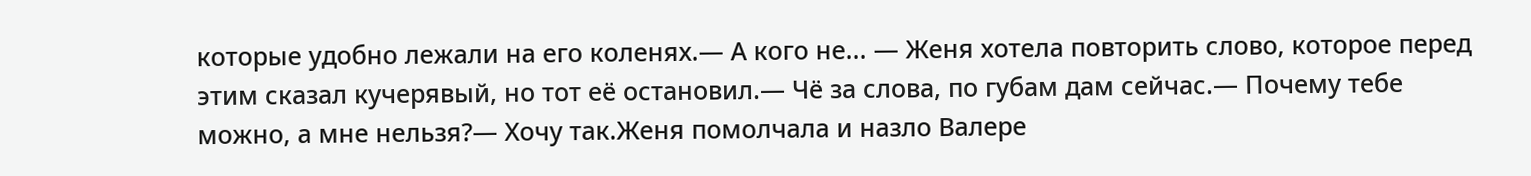которые удобно лежали на его коленях.— А кого не... — Женя хотела повторить слово, которое перед этим сказал кучерявый, но тот её остановил.— Чё за слова, по губам дам сейчас.— Почему тебе можно, а мне нельзя?— Хочу так.Женя помолчала и назло Валере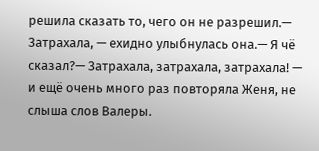решила сказать то, чего он не разрешил.— Затрахала, — ехидно улыбнулась она.— Я чё сказал?— Затрахала, затрахала, затрахала! — и ещё очень много раз повторяла Женя, не слыша слов Валеры.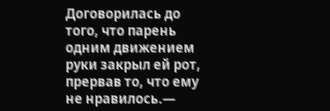Договорилась до того, что парень одним движением руки закрыл ей рот, прервав то, что ему не нравилось.—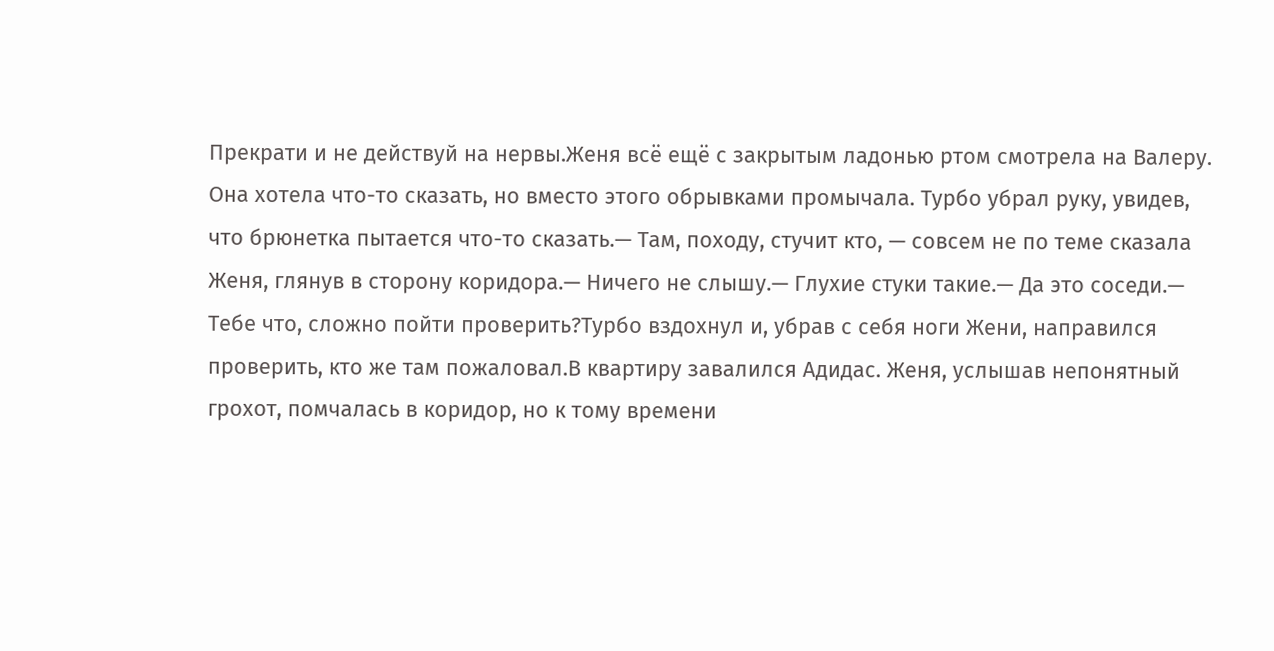Прекрати и не действуй на нервы.Женя всё ещё с закрытым ладонью ртом смотрела на Валеру. Она хотела что-то сказать, но вместо этого обрывками промычала. Турбо убрал руку, увидев, что брюнетка пытается что-то сказать.— Там, походу, стучит кто, — совсем не по теме сказала Женя, глянув в сторону коридора.— Ничего не слышу.— Глухие стуки такие.— Да это соседи.— Тебе что, сложно пойти проверить?Турбо вздохнул и, убрав с себя ноги Жени, направился проверить, кто же там пожаловал.В квартиру завалился Адидас. Женя, услышав непонятный грохот, помчалась в коридор, но к тому времени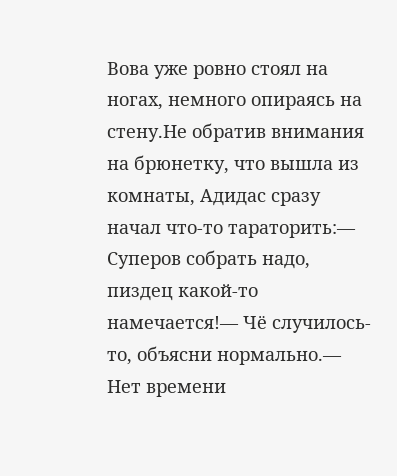Вова уже ровно стоял на ногах, немного опираясь на стену.Не обратив внимания на брюнетку, что вышла из комнаты, Адидас сразу начал что-то тараторить:— Суперов собрать надо, пиздец какой-то намечается!— Чё случилось-то, объясни нормально.— Нет времени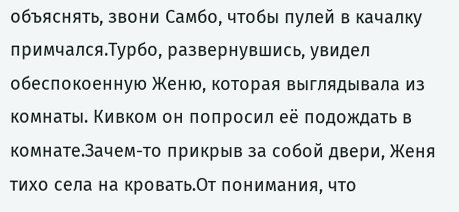объяснять, звони Самбо, чтобы пулей в качалку примчался.Турбо, развернувшись, увидел обеспокоенную Женю, которая выглядывала из комнаты. Кивком он попросил её подождать в комнате.Зачем-то прикрыв за собой двери, Женя тихо села на кровать.От понимания, что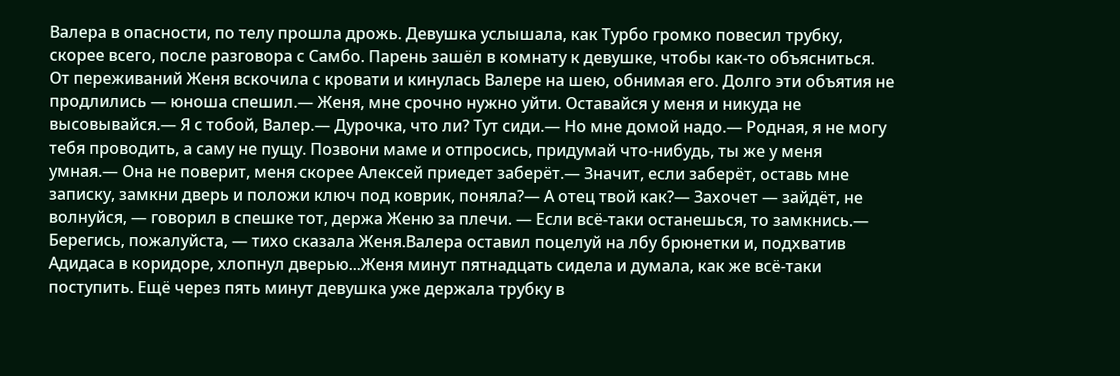Валера в опасности, по телу прошла дрожь. Девушка услышала, как Турбо громко повесил трубку, скорее всего, после разговора с Самбо. Парень зашёл в комнату к девушке, чтобы как-то объясниться. От переживаний Женя вскочила с кровати и кинулась Валере на шею, обнимая его. Долго эти объятия не продлились — юноша спешил.— Женя, мне срочно нужно уйти. Оставайся у меня и никуда не высовывайся.— Я с тобой, Валер.— Дурочка, что ли? Тут сиди.— Но мне домой надо.— Родная, я не могу тебя проводить, а саму не пущу. Позвони маме и отпросись, придумай что-нибудь, ты же у меня умная.— Она не поверит, меня скорее Алексей приедет заберёт.— Значит, если заберёт, оставь мне записку, замкни дверь и положи ключ под коврик, поняла?— А отец твой как?— Захочет — зайдёт, не волнуйся, — говорил в спешке тот, держа Женю за плечи. — Если всё-таки останешься, то замкнись.— Берегись, пожалуйста, — тихо сказала Женя.Валера оставил поцелуй на лбу брюнетки и, подхватив Адидаса в коридоре, хлопнул дверью...Женя минут пятнадцать сидела и думала, как же всё-таки поступить. Ещё через пять минут девушка уже держала трубку в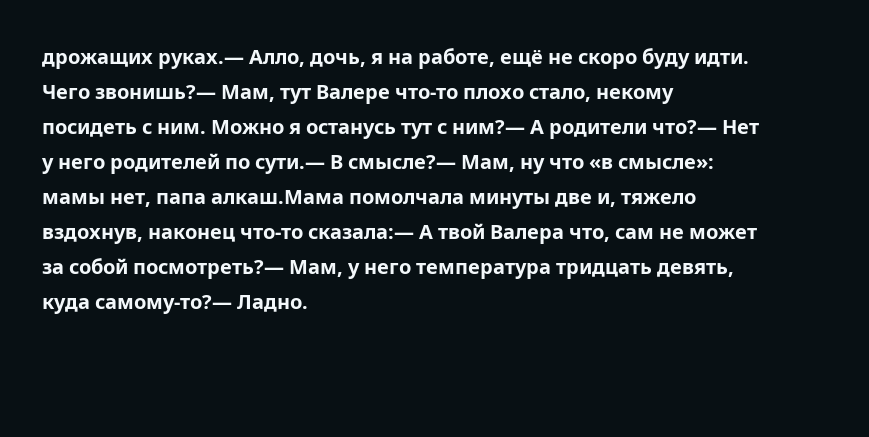дрожащих руках.— Алло, дочь, я на работе, ещё не скоро буду идти. Чего звонишь?— Мам, тут Валере что-то плохо стало, некому посидеть с ним. Можно я останусь тут с ним?— А родители что?— Нет у него родителей по сути.— В смысле?— Мам, ну что «в смысле»: мамы нет, папа алкаш.Мама помолчала минуты две и, тяжело вздохнув, наконец что-то сказала:— А твой Валера что, сам не может за собой посмотреть?— Мам, у него температура тридцать девять, куда самому-то?— Ладно.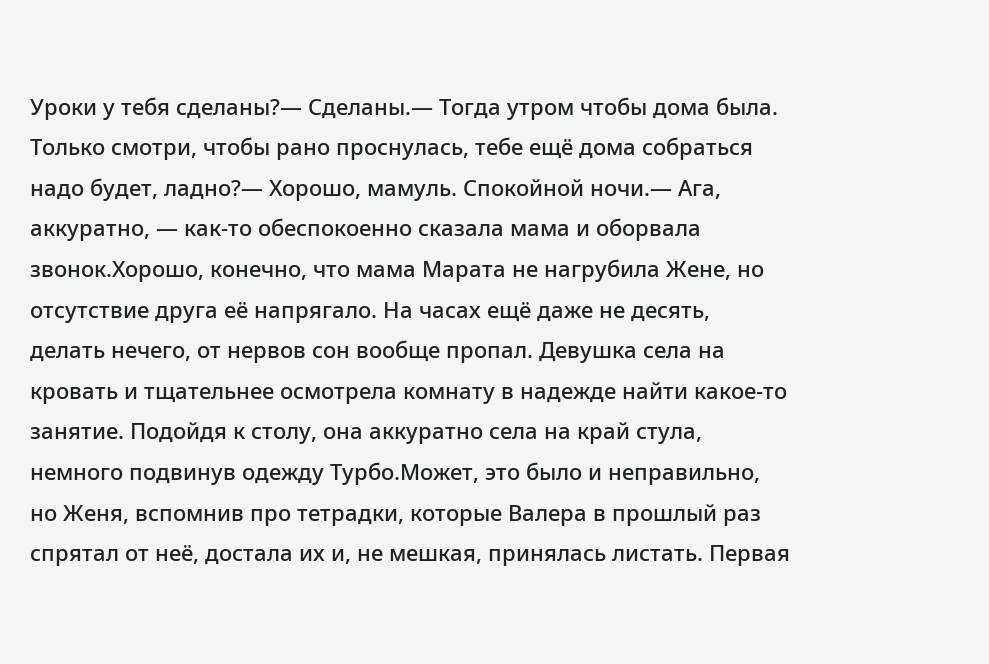Уроки у тебя сделаны?— Сделаны.— Тогда утром чтобы дома была. Только смотри, чтобы рано проснулась, тебе ещё дома собраться надо будет, ладно?— Хорошо, мамуль. Спокойной ночи.— Ага, аккуратно, — как-то обеспокоенно сказала мама и оборвала звонок.Хорошо, конечно, что мама Марата не нагрубила Жене, но отсутствие друга её напрягало. На часах ещё даже не десять, делать нечего, от нервов сон вообще пропал. Девушка села на кровать и тщательнее осмотрела комнату в надежде найти какое-то занятие. Подойдя к столу, она аккуратно села на край стула, немного подвинув одежду Турбо.Может, это было и неправильно, но Женя, вспомнив про тетрадки, которые Валера в прошлый раз спрятал от неё, достала их и, не мешкая, принялась листать. Первая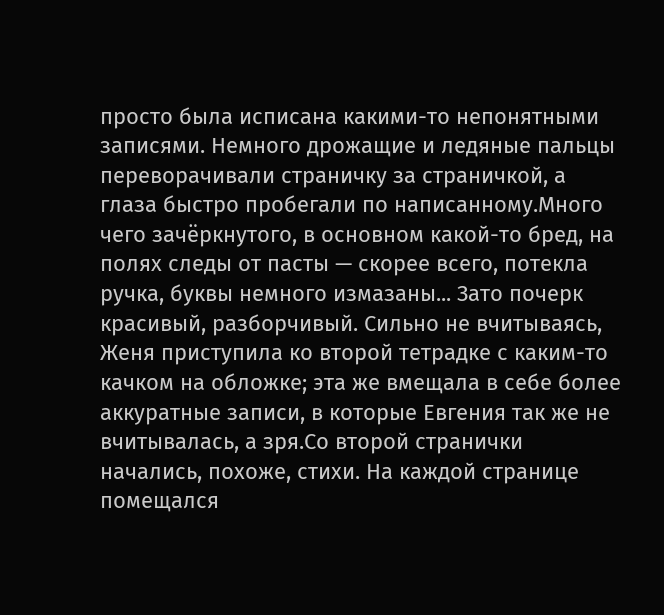просто была исписана какими-то непонятными записями. Немного дрожащие и ледяные пальцы переворачивали страничку за страничкой, а глаза быстро пробегали по написанному.Много чего зачёркнутого, в основном какой-то бред, на полях следы от пасты — скорее всего, потекла ручка, буквы немного измазаны... Зато почерк красивый, разборчивый. Сильно не вчитываясь, Женя приступила ко второй тетрадке с каким-то качком на обложке; эта же вмещала в себе более аккуратные записи, в которые Евгения так же не вчитывалась, а зря.Со второй странички начались, похоже, стихи. На каждой странице помещался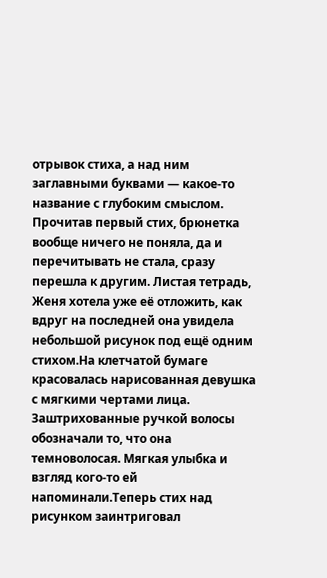отрывок стиха, а над ним заглавными буквами — какое-то название с глубоким смыслом. Прочитав первый стих, брюнетка вообще ничего не поняла, да и перечитывать не стала, сразу перешла к другим. Листая тетрадь, Женя хотела уже её отложить, как вдруг на последней она увидела небольшой рисунок под ещё одним стихом.На клетчатой бумаге красовалась нарисованная девушка с мягкими чертами лица. Заштрихованные ручкой волосы обозначали то, что она темноволосая. Мягкая улыбка и взгляд кого-то ей напоминали.Теперь стих над рисунком заинтриговал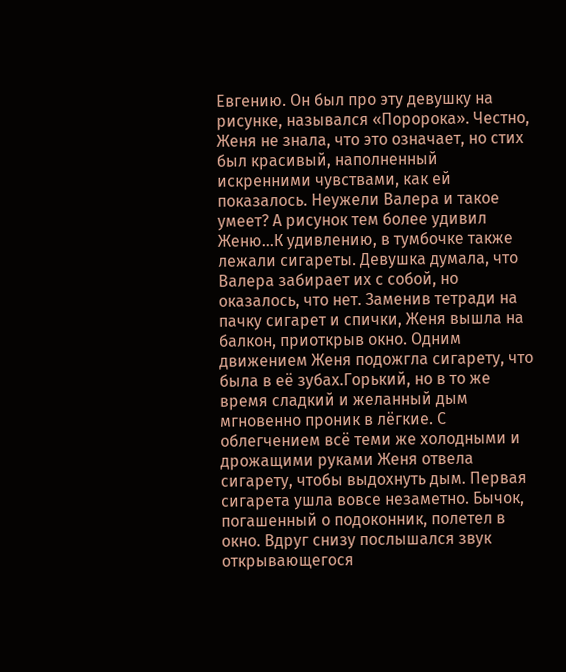Евгению. Он был про эту девушку на рисунке, назывался «Поророка». Честно, Женя не знала, что это означает, но стих был красивый, наполненный искренними чувствами, как ей показалось. Неужели Валера и такое умеет? А рисунок тем более удивил Женю...К удивлению, в тумбочке также лежали сигареты. Девушка думала, что Валера забирает их с собой, но оказалось, что нет. Заменив тетради на пачку сигарет и спички, Женя вышла на балкон, приоткрыв окно. Одним движением Женя подожгла сигарету, что была в её зубах.Горький, но в то же время сладкий и желанный дым мгновенно проник в лёгкие. С облегчением всё теми же холодными и дрожащими руками Женя отвела сигарету, чтобы выдохнуть дым. Первая сигарета ушла вовсе незаметно. Бычок, погашенный о подоконник, полетел в окно. Вдруг снизу послышался звук открывающегося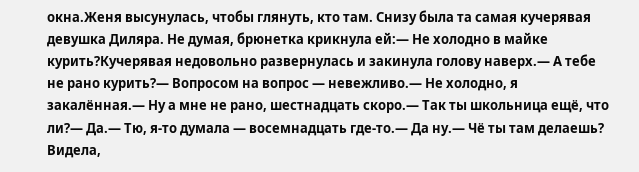окна.Женя высунулась, чтобы глянуть, кто там. Снизу была та самая кучерявая девушка Диляра. Не думая, брюнетка крикнула ей:— Не холодно в майке курить?Кучерявая недовольно развернулась и закинула голову наверх.— А тебе не рано курить?— Вопросом на вопрос — невежливо.— Не холодно, я закалённая.— Ну а мне не рано, шестнадцать скоро.— Так ты школьница ещё, что ли?— Да.— Тю, я-то думала — восемнадцать где-то.— Да ну.— Чё ты там делаешь? Видела,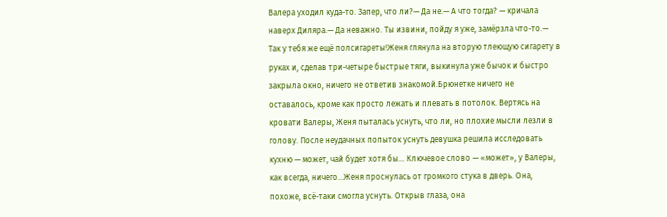Валера уходил куда-то. Запер, что ли?— Да не.— А что тогда? — кричала наверх Диляра.— Да неважно. Ты извини, пойду я уже, замёрзла что-то.— Так у тебя же ещё полсигареты!Женя глянула на вторую тлеющую сигарету в руках и, сделав три-четыре быстрые тяги, выкинула уже бычок и быстро закрыла окно, ничего не ответив знакомой.Брюнетке ничего не оставалось, кроме как просто лежать и плевать в потолок. Вертясь на кровати Валеры, Женя пыталась уснуть, что ли, но плохие мысли лезли в голову. После неудачных попыток уснуть девушка решила исследовать кухню — может, чай будет хотя бы... Ключевое слово — «может», у Валеры, как всегда, ничего...Женя проснулась от громкого стука в дверь. Она, похоже, всё-таки смогла уснуть. Открыв глаза, она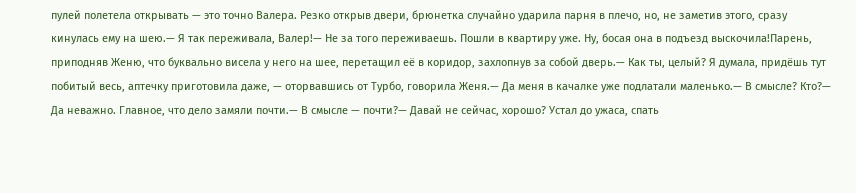пулей полетела открывать — это точно Валера. Резко открыв двери, брюнетка случайно ударила парня в плечо, но, не заметив этого, сразу кинулась ему на шею.— Я так переживала, Валер!— Не за того переживаешь. Пошли в квартиру уже. Ну, босая она в подъезд выскочила!Парень, приподняв Женю, что буквально висела у него на шее, перетащил её в коридор, захлопнув за собой дверь.— Как ты, целый? Я думала, придёшь тут побитый весь, аптечку приготовила даже, — оторвавшись от Турбо, говорила Женя.— Да меня в качалке уже подлатали маленько.— В смысле? Кто?— Да неважно. Главное, что дело замяли почти.— В смысле — почти?— Давай не сейчас, хорошо? Устал до ужаса, спать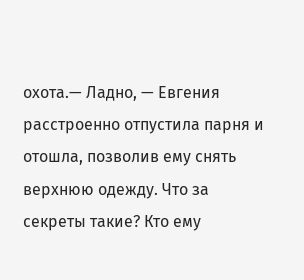охота.— Ладно, — Евгения расстроенно отпустила парня и отошла, позволив ему снять верхнюю одежду. Что за секреты такие? Кто ему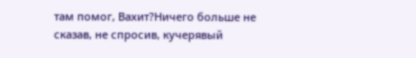там помог, Вахит?Ничего больше не сказав, не спросив, кучерявый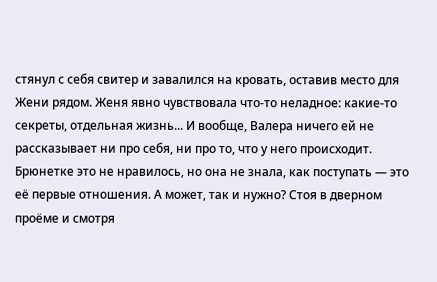стянул с себя свитер и завалился на кровать, оставив место для Жени рядом. Женя явно чувствовала что-то неладное: какие-то секреты, отдельная жизнь... И вообще, Валера ничего ей не рассказывает ни про себя, ни про то, что у него происходит. Брюнетке это не нравилось, но она не знала, как поступать — это её первые отношения. А может, так и нужно? Стоя в дверном проёме и смотря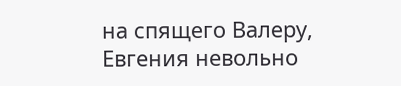на спящего Валеру, Евгения невольно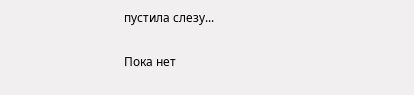пустила слезу...

Пока нет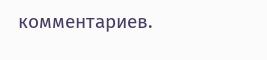комментариев.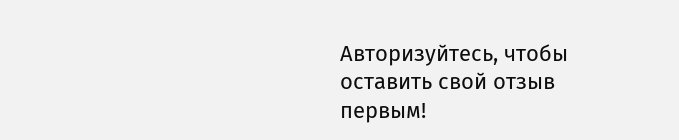Авторизуйтесь, чтобы оставить свой отзыв первым!